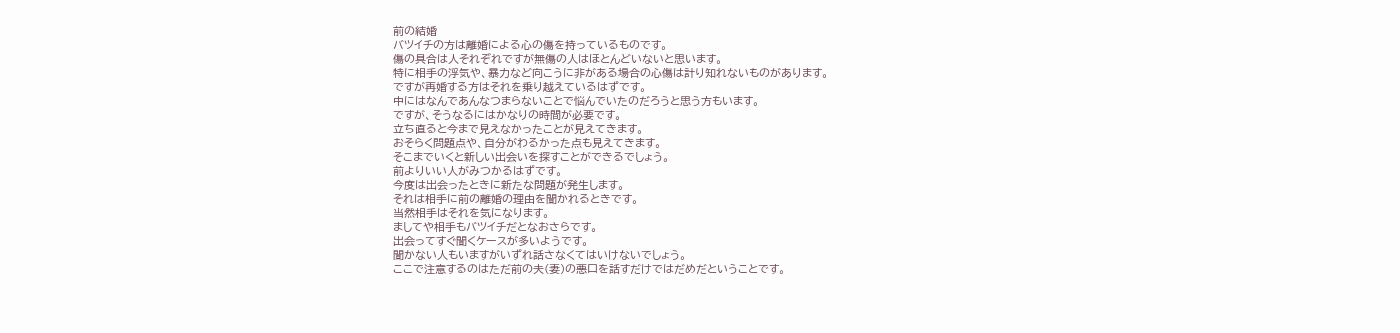前の結婚
バツイチの方は離婚による心の傷を持っているものです。
傷の具合は人それぞれですが無傷の人はほとんどいないと思います。
特に相手の浮気や、暴力など向こうに非がある場合の心傷は計り知れないものがあります。
ですが再婚する方はそれを乗り越えているはずです。
中にはなんであんなつまらないことで悩んでいたのだろうと思う方もいます。
ですが、そうなるにはかなりの時間が必要です。
立ち直ると今まで見えなかったことが見えてきます。
おそらく問題点や、自分がわるかった点も見えてきます。
そこまでいくと新しい出会いを探すことができるでしょう。
前よりいい人がみつかるはずです。
今度は出会ったときに新たな問題が発生します。
それは相手に前の離婚の理由を聞かれるときです。
当然相手はそれを気になります。
ましてや相手もバツイチだとなおさらです。
出会ってすぐ聞くケースが多いようです。
聞かない人もいますがいずれ話さなくてはいけないでしょう。
ここで注意するのはただ前の夫(妻)の悪口を話すだけではだめだということです。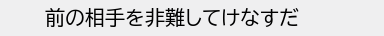前の相手を非難してけなすだ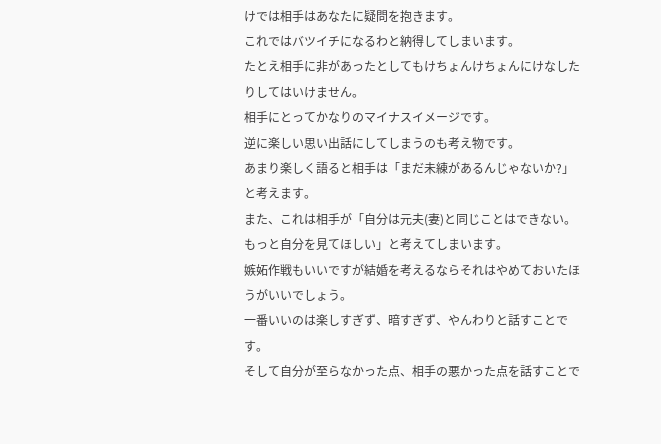けでは相手はあなたに疑問を抱きます。
これではバツイチになるわと納得してしまいます。
たとえ相手に非があったとしてもけちょんけちょんにけなしたりしてはいけません。
相手にとってかなりのマイナスイメージです。
逆に楽しい思い出話にしてしまうのも考え物です。
あまり楽しく語ると相手は「まだ未練があるんじゃないか?」と考えます。
また、これは相手が「自分は元夫(妻)と同じことはできない。もっと自分を見てほしい」と考えてしまいます。
嫉妬作戦もいいですが結婚を考えるならそれはやめておいたほうがいいでしょう。
一番いいのは楽しすぎず、暗すぎず、やんわりと話すことです。
そして自分が至らなかった点、相手の悪かった点を話すことで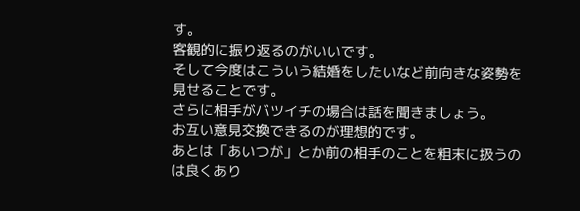す。
客観的に振り返るのがいいです。
そして今度はこういう結婚をしたいなど前向きな姿勢を見せることです。
さらに相手がバツイチの場合は話を聞きましょう。
お互い意見交換できるのが理想的です。
あとは「あいつが」とか前の相手のことを粗末に扱うのは良くあり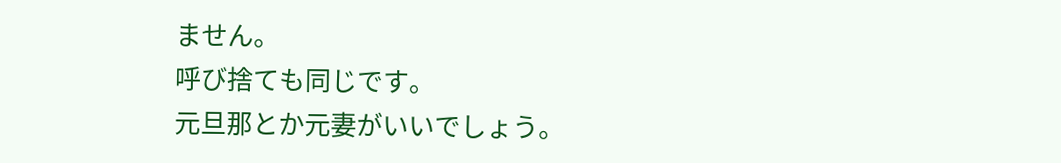ません。
呼び捨ても同じです。
元旦那とか元妻がいいでしょう。